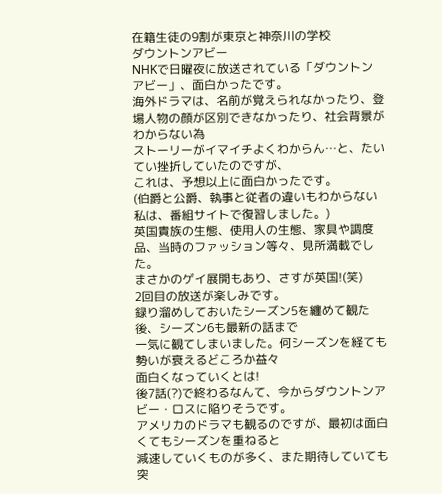在籍生徒の9割が東京と神奈川の学校
ダウントンアビー
NHKで日曜夜に放送されている「ダウントンアビー」、面白かったです。
海外ドラマは、名前が覚えられなかったり、登場人物の顔が区別できなかったり、社会背景がわからない為
ストーリーがイマイチよくわからん…と、たいてい挫折していたのですが、
これは、予想以上に面白かったです。
(伯爵と公爵、執事と従者の違いもわからない私は、番組サイトで復習しました。)
英国貴族の生態、使用人の生態、家具や調度品、当時のファッション等々、見所満載でした。
まさかのゲイ展開もあり、さすが英国!(笑)
2回目の放送が楽しみです。
録り溜めしておいたシーズン5を纏めて観た後、シーズン6も最新の話まで
一気に観てしまいました。何シーズンを経ても勢いが衰えるどころか益々
面白くなっていくとは!
後7話(?)で終わるなんて、今からダウントンアビー・ロスに陥りそうです。
アメリカのドラマも観るのですが、最初は面白くてもシーズンを重ねると
減速していくものが多く、また期待していても突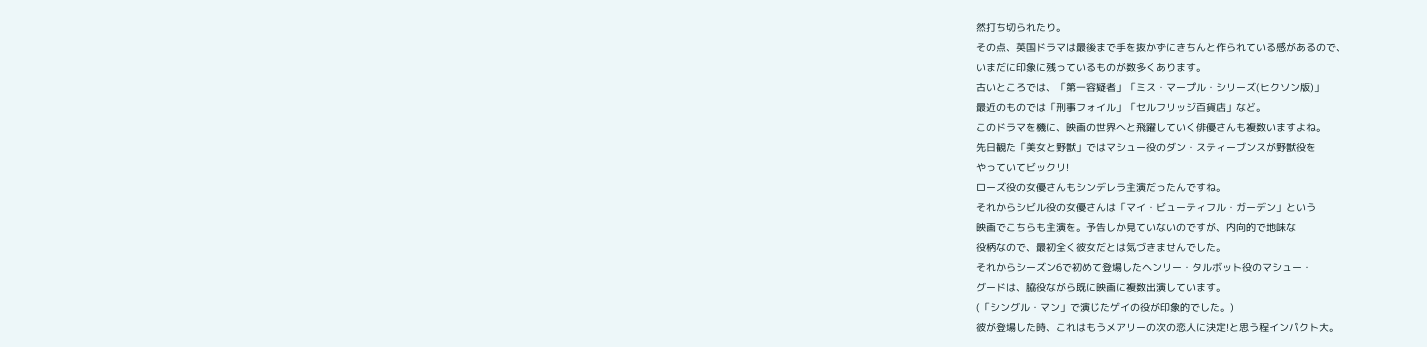然打ち切られたり。
その点、英国ドラマは最後まで手を抜かずにきちんと作られている感があるので、
いまだに印象に残っているものが数多くあります。
古いところでは、「第一容疑者」「ミス・マープル・シリーズ(ヒクソン版)」
最近のものでは「刑事フォイル」「セルフリッジ百貨店」など。
このドラマを機に、映画の世界へと飛躍していく俳優さんも複数いますよね。
先日観た「美女と野獣」ではマシュー役のダン・スティーブンスが野獣役を
やっていてビックリ!
ローズ役の女優さんもシンデレラ主演だったんですね。
それからシビル役の女優さんは「マイ・ビューティフル・ガーデン」という
映画でこちらも主演を。予告しか見ていないのですが、内向的で地味な
役柄なので、最初全く彼女だとは気づきませんでした。
それからシーズン6で初めて登場したヘンリー・タルボット役のマシュー・
グードは、脇役ながら既に映画に複数出演しています。
(「シングル・マン」で演じたゲイの役が印象的でした。)
彼が登場した時、これはもうメアリーの次の恋人に決定!と思う程インパクト大。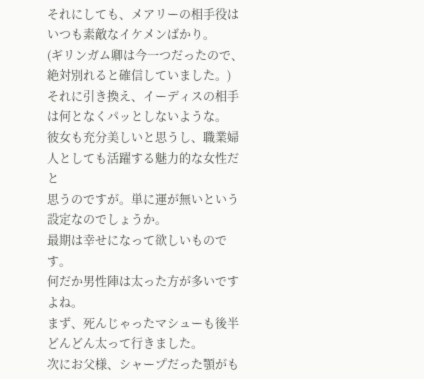それにしても、メアリーの相手役はいつも素敵なイケメンばかり。
(ギリンガム卿は今一つだったので、絶対別れると確信していました。)
それに引き換え、イーディスの相手は何となくパッとしないような。
彼女も充分美しいと思うし、職業婦人としても活躍する魅力的な女性だと
思うのですが。単に運が無いという設定なのでしょうか。
最期は幸せになって欲しいものです。
何だか男性陣は太った方が多いですよね。
まず、死んじゃったマシューも後半どんどん太って行きました。
次にお父様、シャープだった顎がも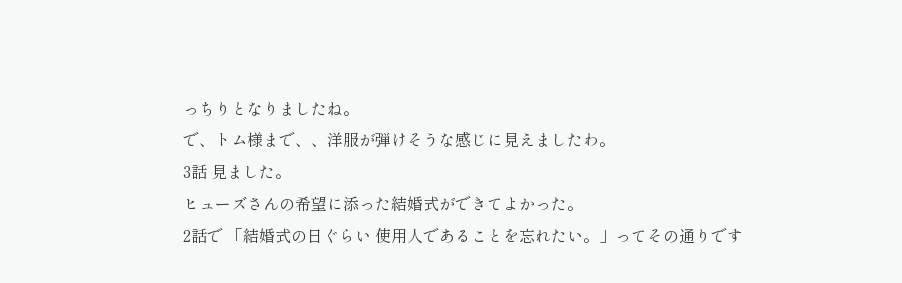っちりとなりましたね。
で、トム様まで、、洋服が弾けそうな感じに見えましたわ。
3話 見ました。
ヒューズさんの希望に添った結婚式ができてよかった。
2話で 「結婚式の日ぐらい 使用人であることを忘れたい。」ってその通りです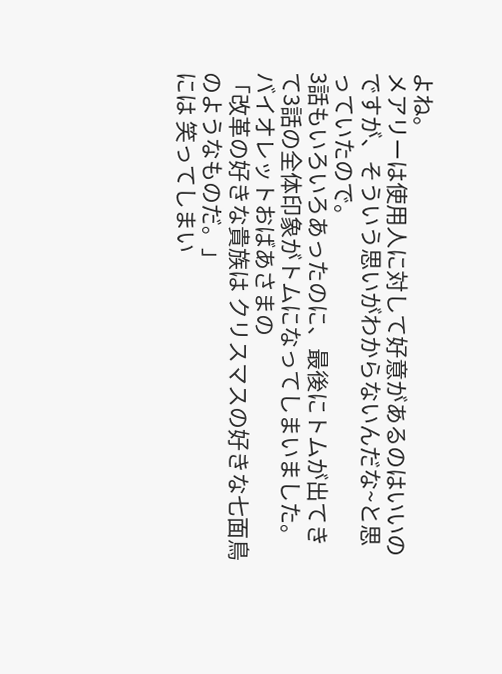よね。
メアリーは使用人に対して好意があるのはいいのですが、そういう思いがわからないんだな~と思っていたので。
3話もいろいろあったのに、最後にトムが出てきて3話の全体印象がトムになってしまいました。
バイオレットおばあさまの
「改革の好きな貴族は クリスマスの好きな七面鳥のようなものだ。」
には 笑ってしまい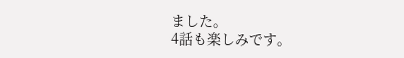ました。
4話も楽しみです。